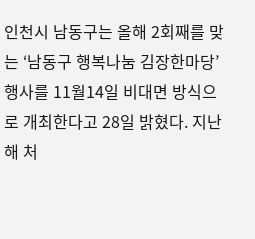인천시 남동구는 올해 2회째를 맞는 ‘남동구 행복나눔 김장한마당’ 행사를 11월14일 비대면 방식으로 개최한다고 28일 밝혔다. 지난해 처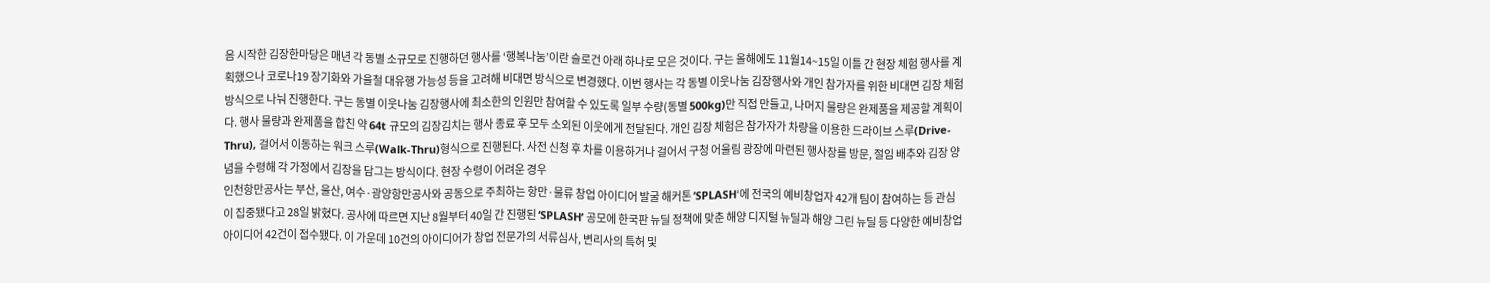음 시작한 김장한마당은 매년 각 동별 소규모로 진행하던 행사를 ‘행복나눔’이란 슬로건 아래 하나로 모은 것이다. 구는 올해에도 11월14~15일 이틀 간 현장 체험 행사를 계획했으나 코로나19 장기화와 가을철 대유행 가능성 등을 고려해 비대면 방식으로 변경했다. 이번 행사는 각 동별 이웃나눔 김장행사와 개인 참가자를 위한 비대면 김장 체험 방식으로 나눠 진행한다. 구는 동별 이웃나눔 김장행사에 최소한의 인원만 참여할 수 있도록 일부 수량(동별 500kg)만 직접 만들고, 나머지 물량은 완제품을 제공할 계획이다. 행사 물량과 완제품을 합친 약 64t 규모의 김장김치는 행사 종료 후 모두 소외된 이웃에게 전달된다. 개인 김장 체험은 참가자가 차량을 이용한 드라이브 스루(Drive-Thru), 걸어서 이동하는 워크 스루(Walk-Thru)형식으로 진행된다. 사전 신청 후 차를 이용하거나 걸어서 구청 어울림 광장에 마련된 행사장를 방문, 절임 배추와 김장 양념을 수령해 각 가정에서 김장을 담그는 방식이다. 현장 수령이 어려운 경우
인천항만공사는 부산, 울산, 여수·광양항만공사와 공동으로 주최하는 항만·물류 창업 아이디어 발굴 해커톤 ’SPLASH‘에 전국의 예비창업자 42개 팀이 참여하는 등 관심이 집중됐다고 28일 밝혔다. 공사에 따르면 지난 8월부터 40일 간 진행된 ‘SPLASH’ 공모에 한국판 뉴딜 정책에 맞춘 해양 디지털 뉴딜과 해양 그린 뉴딜 등 다양한 예비창업 아이디어 42건이 접수됐다. 이 가운데 10건의 아이디어가 창업 전문가의 서류심사, 변리사의 특허 및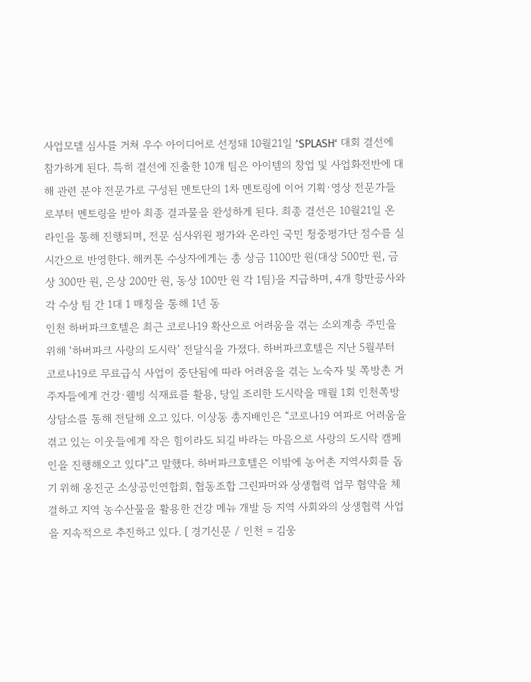사업모델 심사를 거쳐 우수 아이디어로 선정돼 10월21일 ’SPLASH‘ 대회 결선에 참가하게 된다. 특히 결선에 진출한 10개 팀은 아이템의 창업 및 사업화전반에 대해 관련 분야 전문가로 구성된 멘토단의 1차 멘토링에 이어 기획·영상 전문가들로부터 멘토링을 받아 최종 결과물을 완성하게 된다. 최종 결선은 10월21일 온라인을 통해 진행되며, 전문 심사위원 평가와 온라인 국민 청중평가단 점수를 실시간으로 반영한다. 해커톤 수상자에게는 총 상금 1100만 원(대상 500만 원, 금상 300만 원, 은상 200만 원, 동상 100만 원 각 1팀)을 지급하며, 4개 항만공사와 각 수상 팀 간 1대 1 매칭을 통해 1년 동
인천 하버파크호텔은 최근 코로나19 확산으로 어려움을 겪는 소외계층 주민을 위해 ‘하버파크 사랑의 도시락’ 전달식을 가졌다. 하버파크호텔은 지난 5월부터 코로나19로 무료급식 사업이 중단됨에 따라 어려움을 겪는 노숙자 및 쪽방촌 거주자들에게 건강·웰빙 식재료를 활용, 당일 조리한 도시락을 매월 1회 인천쪽방상담소를 통해 전달해 오고 있다. 이상동 총지배인은 “코로나19 여파로 어려움을 겪고 있는 이웃들에게 작은 힘이라도 되길 바라는 마음으로 사랑의 도시락 캠페인을 진행해오고 있다”고 말했다. 하버파크호텔은 이밖에 농어촌 지역사회를 돕기 위해 옹진군 소상공인연합회, 협동조합 그린파머와 상생협력 업무 협약을 체결하고 지역 농수산물을 활용한 건강 메뉴 개발 등 지역 사회와의 상생협력 사업을 지속적으로 추진하고 있다. [ 경기신문 / 인천 = 김웅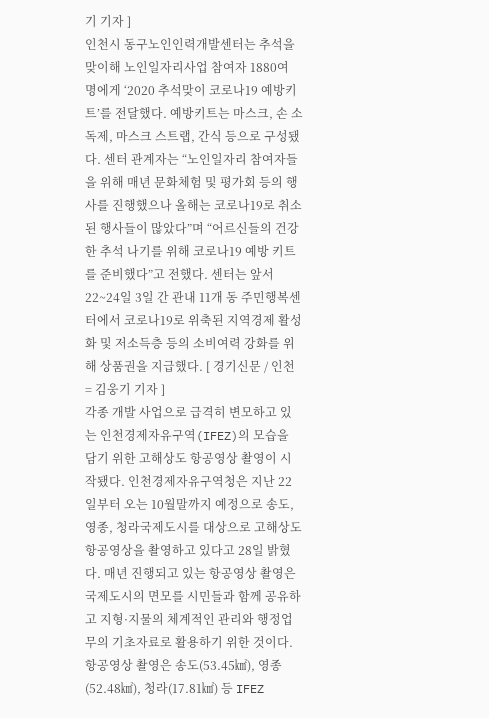기 기자 ]
인천시 동구노인인력개발센터는 추석을 맞이해 노인일자리사업 참여자 1880여 명에게 ‘2020 추석맞이 코로나19 예방키트’를 전달했다. 예방키트는 마스크, 손 소독제, 마스크 스트랩, 간식 등으로 구성됐다. 센터 관계자는 “노인일자리 참여자들을 위해 매년 문화체험 및 평가회 등의 행사를 진행했으나 올해는 코로나19로 취소된 행사들이 많았다”며 “어르신들의 건강한 추석 나기를 위해 코로나19 예방 키트를 준비했다”고 전했다. 센터는 앞서 22~24일 3일 간 관내 11개 동 주민행복센터에서 코로나19로 위축된 지역경제 활성화 및 저소득층 등의 소비여력 강화를 위해 상품권을 지급했다. [ 경기신문 / 인천 = 김웅기 기자 ]
각종 개발 사업으로 급격히 변모하고 있는 인천경제자유구역(IFEZ)의 모습을 담기 위한 고해상도 항공영상 촬영이 시작됐다. 인천경제자유구역청은 지난 22일부터 오는 10월말까지 예정으로 송도, 영종, 청라국제도시를 대상으로 고해상도 항공영상을 촬영하고 있다고 28일 밝혔다. 매년 진행되고 있는 항공영상 촬영은 국제도시의 면모를 시민들과 함께 공유하고 지형·지물의 체계적인 관리와 행정업무의 기초자료로 활용하기 위한 것이다. 항공영상 촬영은 송도(53.45㎢), 영종(52.48㎢), 청라(17.81㎢) 등 IFEZ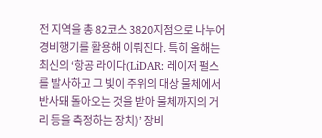전 지역을 총 82코스 3820지점으로 나누어 경비행기를 활용해 이뤄진다. 특히 올해는 최신의 ‘항공 라이다(LiDAR: 레이저 펄스를 발사하고 그 빛이 주위의 대상 물체에서 반사돼 돌아오는 것을 받아 물체까지의 거리 등을 측정하는 장치)’ 장비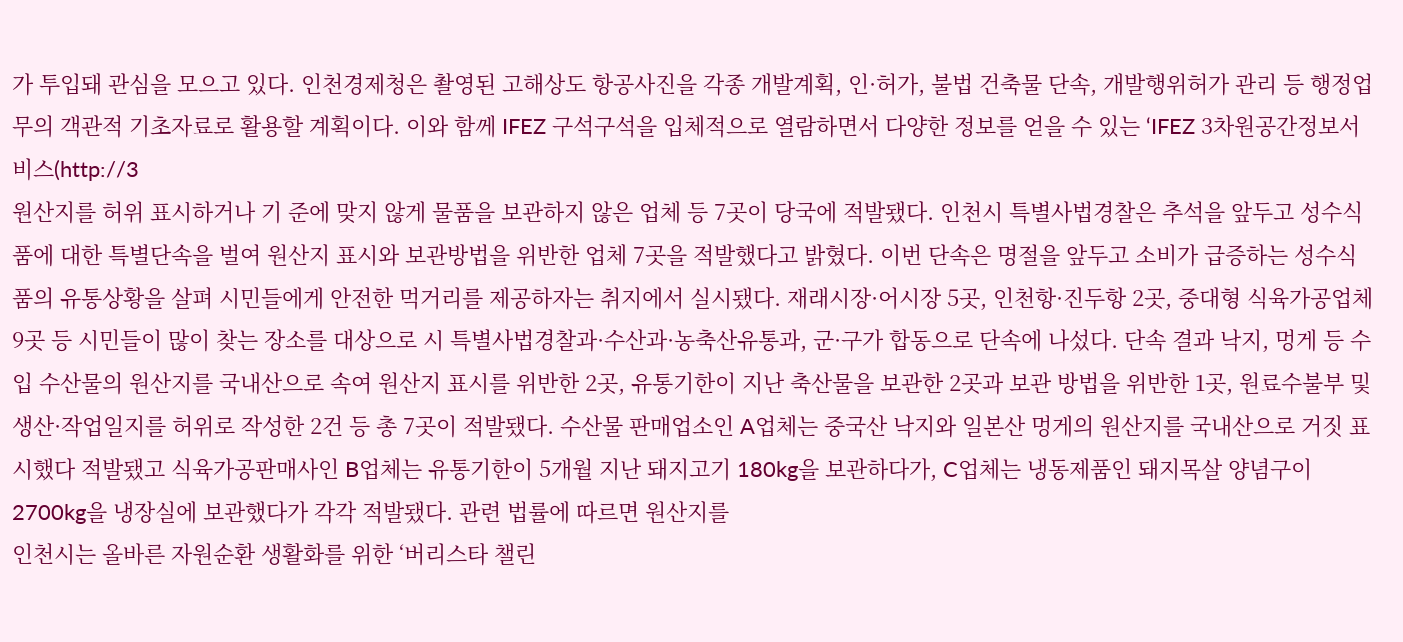가 투입돼 관심을 모으고 있다. 인천경제청은 촬영된 고해상도 항공사진을 각종 개발계획, 인·허가, 불법 건축물 단속, 개발행위허가 관리 등 행정업무의 객관적 기초자료로 활용할 계획이다. 이와 함께 IFEZ 구석구석을 입체적으로 열람하면서 다양한 정보를 얻을 수 있는 ‘IFEZ 3차원공간정보서비스(http://3
원산지를 허위 표시하거나 기 준에 맞지 않게 물품을 보관하지 않은 업체 등 7곳이 당국에 적발됐다. 인천시 특별사법경찰은 추석을 앞두고 성수식품에 대한 특별단속을 벌여 원산지 표시와 보관방법을 위반한 업체 7곳을 적발했다고 밝혔다. 이번 단속은 명절을 앞두고 소비가 급증하는 성수식품의 유통상황을 살펴 시민들에게 안전한 먹거리를 제공하자는 취지에서 실시됐다. 재래시장·어시장 5곳, 인천항·진두항 2곳, 중대형 식육가공업체 9곳 등 시민들이 많이 찾는 장소를 대상으로 시 특별사법경찰과·수산과·농축산유통과, 군·구가 합동으로 단속에 나섰다. 단속 결과 낙지, 멍게 등 수입 수산물의 원산지를 국내산으로 속여 원산지 표시를 위반한 2곳, 유통기한이 지난 축산물을 보관한 2곳과 보관 방법을 위반한 1곳, 원료수불부 및 생산·작업일지를 허위로 작성한 2건 등 총 7곳이 적발됐다. 수산물 판매업소인 A업체는 중국산 낙지와 일본산 멍게의 원산지를 국내산으로 거짓 표시했다 적발됐고 식육가공판매사인 B업체는 유통기한이 5개월 지난 돼지고기 180kg을 보관하다가, C업체는 냉동제품인 돼지목살 양념구이 2700kg을 냉장실에 보관했다가 각각 적발됐다. 관련 법률에 따르면 원산지를
인천시는 올바른 자원순환 생활화를 위한 ‘버리스타 챌린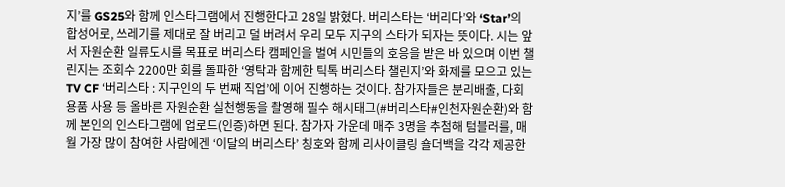지’를 GS25와 함께 인스타그램에서 진행한다고 28일 밝혔다. 버리스타는 ‘버리다’와 ‘Star’의 합성어로, 쓰레기를 제대로 잘 버리고 덜 버려서 우리 모두 지구의 스타가 되자는 뜻이다. 시는 앞서 자원순환 일류도시를 목표로 버리스타 캠페인을 벌여 시민들의 호응을 받은 바 있으며 이번 챌린지는 조회수 2200만 회를 돌파한 ‘영탁과 함께한 틱톡 버리스타 챌린지’와 화제를 모으고 있는 TV CF ‘버리스타 : 지구인의 두 번째 직업’에 이어 진행하는 것이다. 참가자들은 분리배출, 다회용품 사용 등 올바른 자원순환 실천행동을 촬영해 필수 해시태그(#버리스타#인천자원순환)와 함께 본인의 인스타그램에 업로드(인증)하면 된다. 참가자 가운데 매주 3명을 추첨해 텀블러를, 매월 가장 많이 참여한 사람에겐 ‘이달의 버리스타’ 칭호와 함께 리사이클링 숄더백을 각각 제공한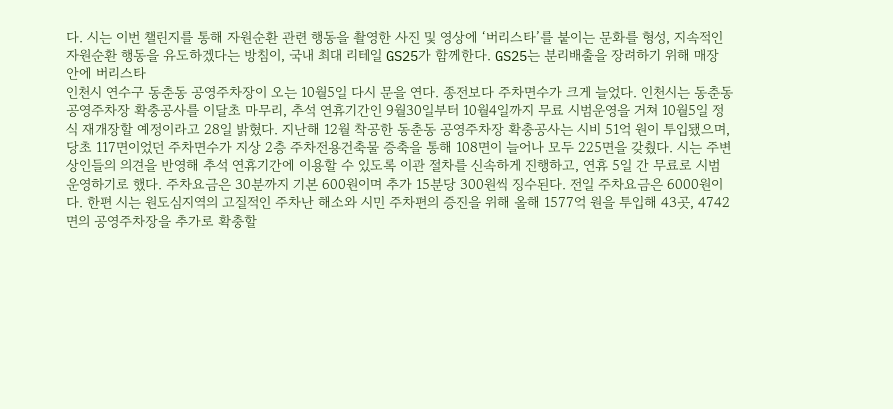다. 시는 이번 챌린지를 통해 자원순환 관련 행동을 촬영한 사진 및 영상에 ‘버리스타’를 붙이는 문화를 형성, 지속적인 자원순환 행동을 유도하겠다는 방침이, 국내 최대 리테일 GS25가 함께한다. GS25는 분리배출을 장려하기 위해 매장 안에 버리스타
인천시 연수구 동춘동 공영주차장이 오는 10월5일 다시 문을 연다. 종전보다 주차면수가 크게 늘었다. 인천시는 동춘동 공영주차장 확충공사를 이달초 마무리, 추석 연휴기간인 9월30일부터 10월4일까지 무료 시범운영을 거쳐 10월5일 정식 재개장할 예정이라고 28일 밝혔다. 지난해 12월 착공한 동춘동 공영주차장 확충공사는 시비 51억 원이 투입됐으며, 당초 117면이었던 주차면수가 지상 2층 주차전용건축물 증축을 통해 108면이 늘어나 모두 225면을 갖췄다. 시는 주변 상인들의 의견을 반영해 추석 연휴기간에 이용할 수 있도록 이관 절차를 신속하게 진행하고, 연휴 5일 간 무료로 시범 운영하기로 했다. 주차요금은 30분까지 기본 600원이며 추가 15분당 300원씩 징수된다. 전일 주차요금은 6000원이다. 한편 시는 원도심지역의 고질적인 주차난 해소와 시민 주차편의 증진을 위해 올해 1577억 원을 투입해 43곳, 4742면의 공영주차장을 추가로 확충할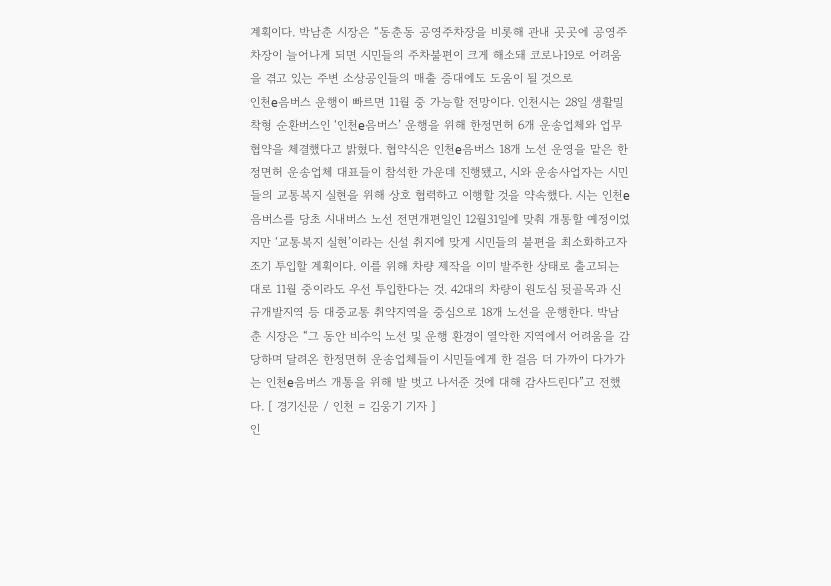계획이다. 박남춘 시장은 “동춘동 공영주차장을 비롯해 관내 곳곳에 공영주차장이 늘어나게 되면 시민들의 주차불편이 크게 해소돼 코로나19로 어려움을 겪고 있는 주변 소상공인들의 매출 증대에도 도움이 될 것으로
인천e음버스 운행이 빠르면 11월 중 가능할 전망이다. 인천시는 28일 생활밀착형 순환버스인 ‘인천e음버스’ 운행을 위해 한정면허 6개 운송업체와 업무 협약을 체결했다고 밝혔다. 협약식은 인천e음버스 18개 노선 운영을 맡은 한정면허 운송업체 대표들이 참석한 가운데 진행됐고, 시와 운송사업자는 시민들의 교통복지 실현을 위해 상호 협력하고 이행할 것을 약속했다. 시는 인천e음버스를 당초 시내버스 노선 전면개편일인 12월31일에 맞춰 개통할 예정이었지만 ‘교통복지 실현’이라는 신설 취지에 맞게 시민들의 불편을 최소화하고자 조기 투입할 계획이다. 이를 위해 차량 제작을 이미 발주한 상태로 출고되는대로 11월 중이라도 우선 투입한다는 것. 42대의 차량이 원도심 뒷골목과 신규개발지역 등 대중교통 취약지역을 중심으로 18개 노선을 운행한다. 박남춘 시장은 “그 동안 비수익 노선 및 운행 환경이 열악한 지역에서 어려움을 감당하며 달려온 한정면허 운송업체들이 시민들에게 한 걸음 더 가까이 다가가는 인천e음버스 개통을 위해 발 벗고 나서준 것에 대해 감사드린다”고 전했다. [ 경기신문 / 인천 = 김웅기 기자 ]
인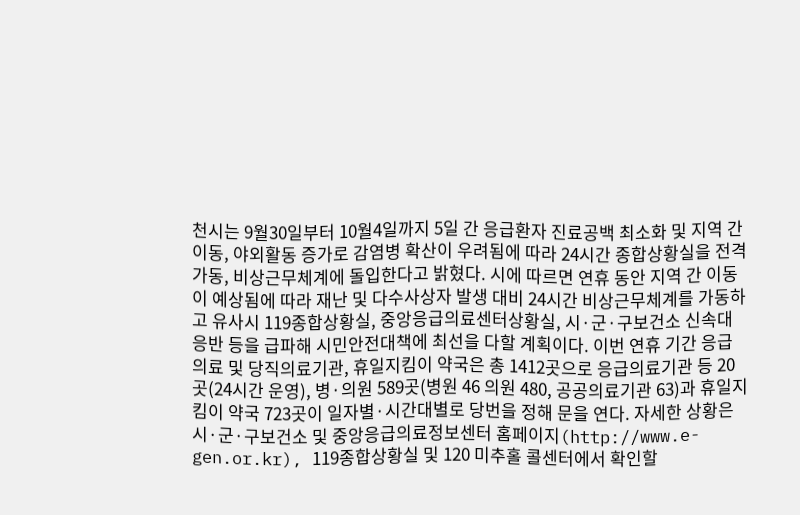천시는 9월30일부터 10월4일까지 5일 간 응급환자 진료공백 최소화 및 지역 간 이동, 야외활동 증가로 감염병 확산이 우려됨에 따라 24시간 종합상황실을 전격 가동, 비상근무체계에 돌입한다고 밝혔다. 시에 따르면 연휴 동안 지역 간 이동이 예상됨에 따라 재난 및 다수사상자 발생 대비 24시간 비상근무체계를 가동하고 유사시 119종합상황실, 중앙응급의료센터상황실, 시·군·구보건소 신속대응반 등을 급파해 시민안전대책에 최선을 다할 계획이다. 이번 연휴 기간 응급의료 및 당직의료기관, 휴일지킴이 약국은 총 1412곳으로 응급의료기관 등 20곳(24시간 운영), 병·의원 589곳(병원 46 의원 480, 공공의료기관 63)과 휴일지킴이 약국 723곳이 일자별·시간대별로 당번을 정해 문을 연다. 자세한 상황은 시·군·구보건소 및 중앙응급의료정보센터 홈페이지(http://www.e-gen.or.kr), 119종합상황실 및 120 미추홀 콜센터에서 확인할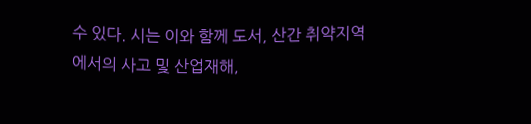수 있다. 시는 이와 함께 도서, 산간 취약지역에서의 사고 및 산업재해,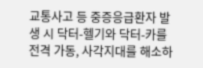교통사고 등 중증응급환자 발생 시 닥터-헬기와 닥터-카를 전격 가동, 사각지대를 해소하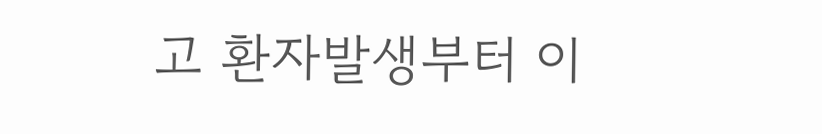고 환자발생부터 이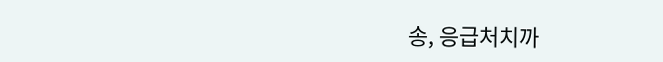송, 응급처치까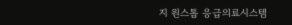지 원스톱 응급의료시스템